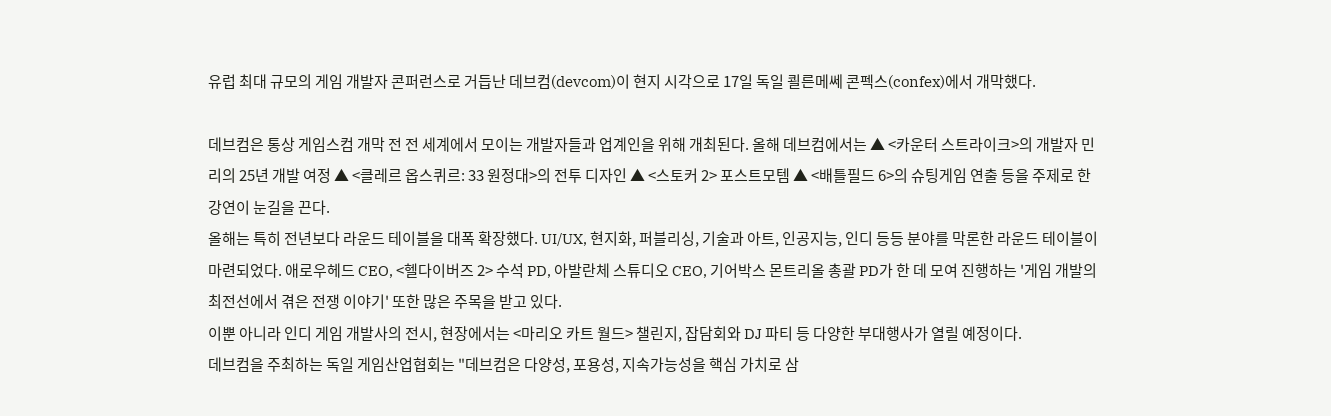유럽 최대 규모의 게임 개발자 콘퍼런스로 거듭난 데브컴(devcom)이 현지 시각으로 17일 독일 쾰른메쎄 콘펙스(confex)에서 개막했다.

데브컴은 통상 게임스컴 개막 전 전 세계에서 모이는 개발자들과 업계인을 위해 개최된다. 올해 데브컴에서는 ▲ <카운터 스트라이크>의 개발자 민 리의 25년 개발 여정 ▲ <클레르 옵스퀴르: 33 원정대>의 전투 디자인 ▲ <스토커 2> 포스트모템 ▲ <배틀필드 6>의 슈팅게임 연출 등을 주제로 한 강연이 눈길을 끈다.
올해는 특히 전년보다 라운드 테이블을 대폭 확장했다. UI/UX, 현지화, 퍼블리싱, 기술과 아트, 인공지능, 인디 등등 분야를 막론한 라운드 테이블이 마련되었다. 애로우헤드 CEO, <헬다이버즈 2> 수석 PD, 아발란체 스튜디오 CEO, 기어박스 몬트리올 총괄 PD가 한 데 모여 진행하는 '게임 개발의 최전선에서 겪은 전쟁 이야기' 또한 많은 주목을 받고 있다.
이뿐 아니라 인디 게임 개발사의 전시, 현장에서는 <마리오 카트 월드> 챌린지, 잡담회와 DJ 파티 등 다양한 부대행사가 열릴 예정이다.
데브컴을 주최하는 독일 게임산업협회는 "데브컴은 다양성, 포용성, 지속가능성을 핵심 가치로 삼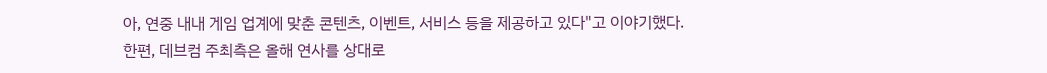아, 연중 내내 게임 업계에 맞춘 콘텐츠, 이벤트, 서비스 등을 제공하고 있다"고 이야기했다.
한편, 데브컴 주최측은 올해 연사를 상대로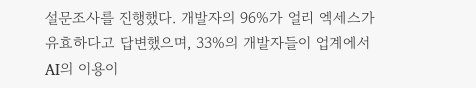설문조사를 진행했다. 개발자의 96%가 얼리 엑세스가 유효하다고 답변했으며, 33%의 개발자들이 업계에서 AI의 이용이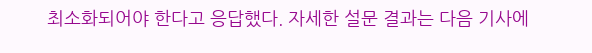최소화되어야 한다고 응답했다. 자세한 설문 결과는 다음 기사에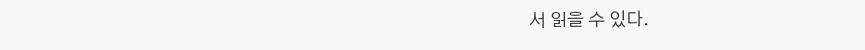서 읽을 수 있다.